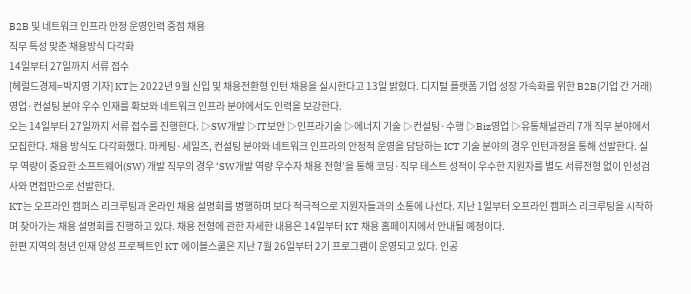B2B 및 네트워크 인프라 안정 운영인력 중점 채용
직무 특성 맞춘 채용방식 다각화
14일부터 27일까지 서류 접수
[헤럴드경제=박지영 기자] KT는 2022년 9월 신입 및 채용전환형 인턴 채용을 실시한다고 13일 밝혔다. 디지털 플랫폼 기업 성장 가속화를 위한 B2B(기업 간 거래) 영업·컨설팅 분야 우수 인재를 확보와 네트워크 인프라 분야에서도 인력을 보강한다.
오는 14일부터 27일까지 서류 접수를 진행한다. ▷SW개발 ▷IT보안 ▷인프라기술 ▷에너지 기술 ▷컨설팅·수행 ▷Biz영업 ▷유통채널관리 7개 직무 분야에서 모집한다. 채용 방식도 다각화했다. 마케팅·세일즈, 컨설팅 분야와 네트워크 인프라의 안정적 운영을 담당하는 ICT 기술 분야의 경우 인턴과정을 통해 선발한다. 실무 역량이 중요한 소프트웨어(SW) 개발 직무의 경우 ‘SW개발 역량 우수자 채용 전형’을 통해 코딩·직무 테스트 성적이 우수한 지원자를 별도 서류전형 없이 인성검사와 면접만으로 선발한다.
KT는 오프라인 캠퍼스 리크루팅과 온라인 채용 설명회를 병행하며 보다 적극적으로 지원자들과의 소통에 나선다. 지난 1일부터 오프라인 캠퍼스 리크루팅을 시작하며 찾아가는 채용 설명회를 진행하고 있다. 채용 전형에 관한 자세한 내용은 14일부터 KT 채용 홈페이지에서 안내될 예정이다.
한편 지역의 청년 인재 양성 프로젝트인 KT 에이블스쿨은 지난 7월 26일부터 2기 프로그램이 운영되고 있다. 인공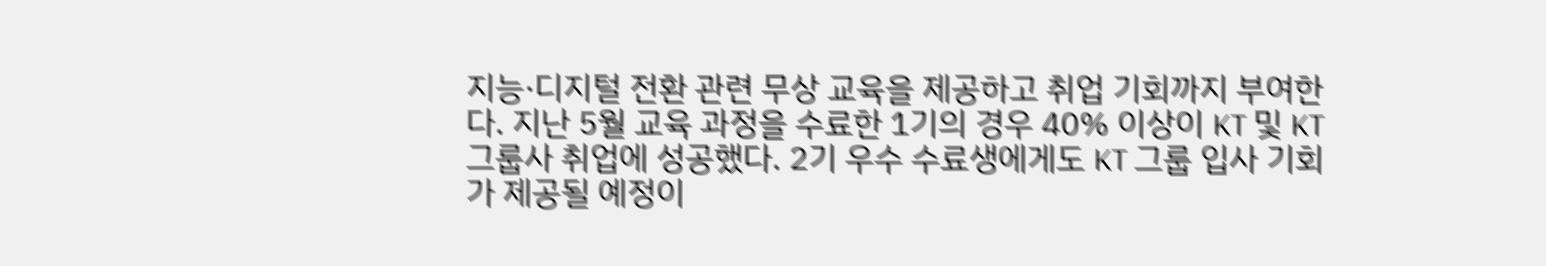지능·디지털 전환 관련 무상 교육을 제공하고 취업 기회까지 부여한다. 지난 5월 교육 과정을 수료한 1기의 경우 40% 이상이 KT 및 KT 그룹사 취업에 성공했다. 2기 우수 수료생에게도 KT 그룹 입사 기회가 제공될 예정이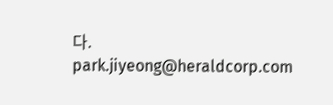다.
park.jiyeong@heraldcorp.com